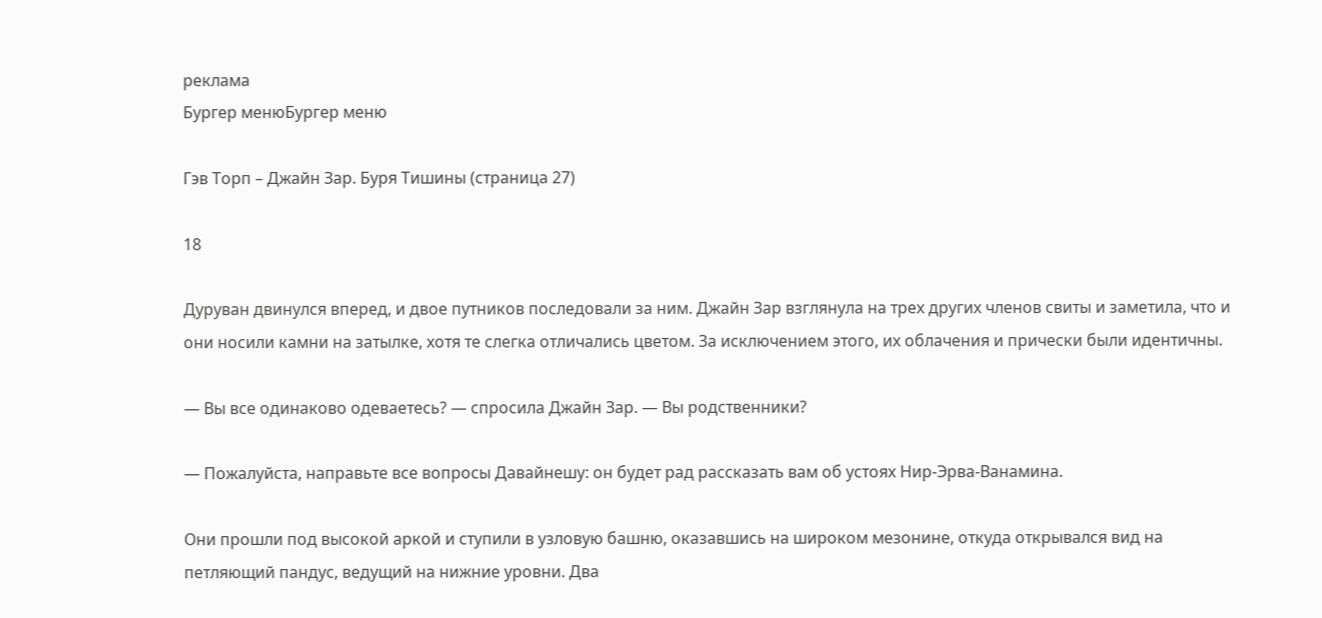реклама
Бургер менюБургер меню

Гэв Торп – Джайн Зар. Буря Тишины (страница 27)

18

Дуруван двинулся вперед, и двое путников последовали за ним. Джайн Зар взглянула на трех других членов свиты и заметила, что и они носили камни на затылке, хотя те слегка отличались цветом. За исключением этого, их облачения и прически были идентичны.

— Вы все одинаково одеваетесь? — спросила Джайн Зар. — Вы родственники?

— Пожалуйста, направьте все вопросы Давайнешу: он будет рад рассказать вам об устоях Нир-Эрва-Ванамина.

Они прошли под высокой аркой и ступили в узловую башню, оказавшись на широком мезонине, откуда открывался вид на петляющий пандус, ведущий на нижние уровни. Два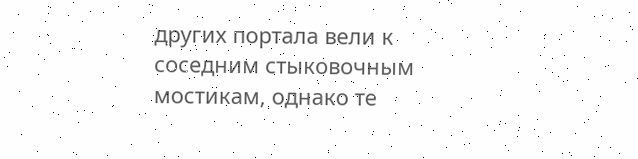других портала вели к соседним стыковочным мостикам, однако те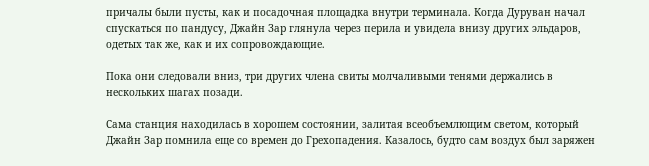причалы были пусты, как и посадочная площадка внутри терминала. Когда Дуруван начал спускаться по пандусу, Джайн Зар глянула через перила и увидела внизу других эльдаров, одетых так же, как и их сопровождающие.

Пока они следовали вниз, три других члена свиты молчаливыми тенями держались в нескольких шагах позади.

Сама станция находилась в хорошем состоянии, залитая всеобъемлющим светом, который Джайн Зар помнила еще со времен до Грехопадения. Казалось, будто сам воздух был заряжен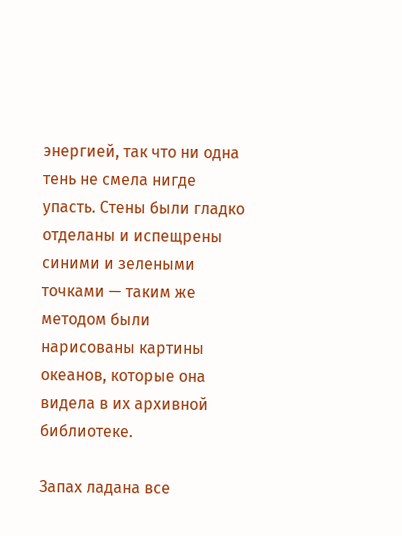энергией, так что ни одна тень не смела нигде упасть. Стены были гладко отделаны и испещрены синими и зелеными точками — таким же методом были нарисованы картины океанов, которые она видела в их архивной библиотеке.

Запах ладана все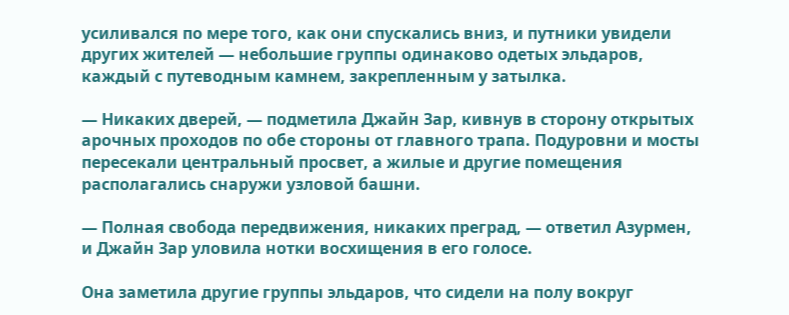усиливался по мере того, как они спускались вниз, и путники увидели других жителей — небольшие группы одинаково одетых эльдаров, каждый с путеводным камнем, закрепленным у затылка.

— Никаких дверей, — подметила Джайн Зар, кивнув в сторону открытых арочных проходов по обе стороны от главного трапа. Подуровни и мосты пересекали центральный просвет, а жилые и другие помещения располагались снаружи узловой башни.

— Полная свобода передвижения, никаких преград, — ответил Азурмен, и Джайн Зар уловила нотки восхищения в его голосе.

Она заметила другие группы эльдаров, что сидели на полу вокруг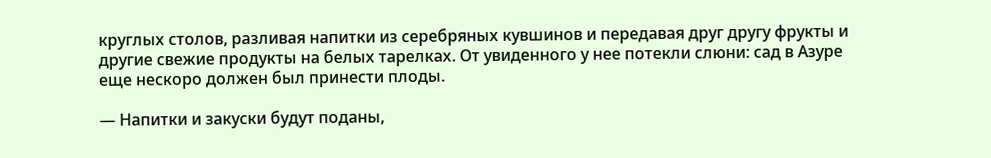круглых столов, разливая напитки из серебряных кувшинов и передавая друг другу фрукты и другие свежие продукты на белых тарелках. От увиденного у нее потекли слюни: сад в Азуре еще нескоро должен был принести плоды.

— Напитки и закуски будут поданы,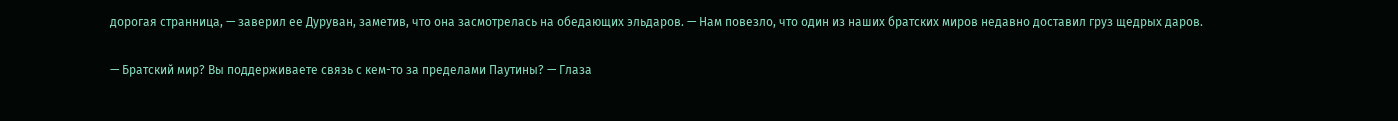дорогая странница, — заверил ее Дуруван, заметив, что она засмотрелась на обедающих эльдаров. — Нам повезло, что один из наших братских миров недавно доставил груз щедрых даров.

— Братский мир? Вы поддерживаете связь с кем-то за пределами Паутины? — Глаза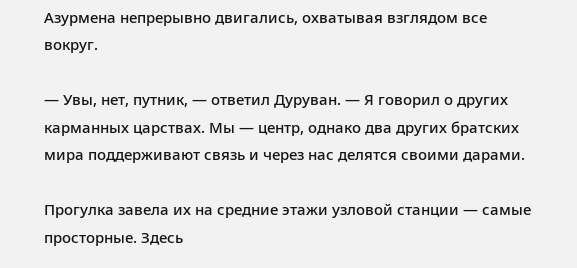Азурмена непрерывно двигались, охватывая взглядом все вокруг.

— Увы, нет, путник, — ответил Дуруван. — Я говорил о других карманных царствах. Мы — центр, однако два других братских мира поддерживают связь и через нас делятся своими дарами.

Прогулка завела их на средние этажи узловой станции — самые просторные. Здесь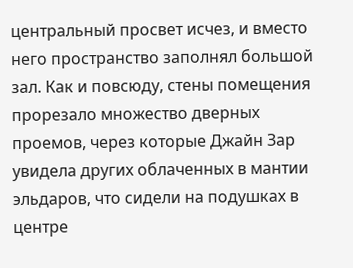центральный просвет исчез, и вместо него пространство заполнял большой зал. Как и повсюду, стены помещения прорезало множество дверных проемов, через которые Джайн Зар увидела других облаченных в мантии эльдаров, что сидели на подушках в центре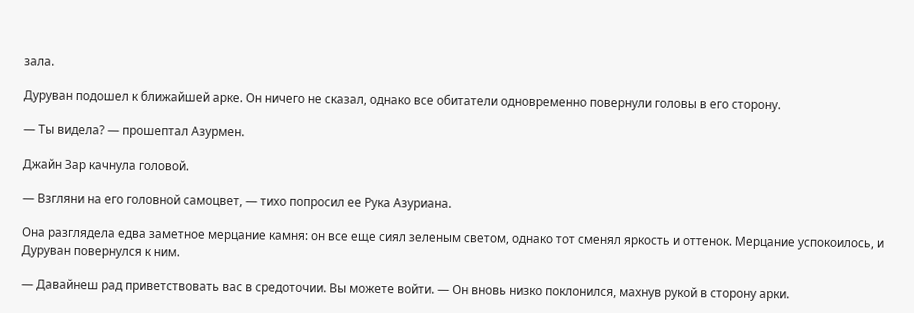зала.

Дуруван подошел к ближайшей арке. Он ничего не сказал, однако все обитатели одновременно повернули головы в его сторону.

— Ты видела? — прошептал Азурмен.

Джайн Зар качнула головой.

— Взгляни на его головной самоцвет, — тихо попросил ее Рука Азуриана.

Она разглядела едва заметное мерцание камня: он все еще сиял зеленым светом, однако тот сменял яркость и оттенок. Мерцание успокоилось, и Дуруван повернулся к ним.

— Давайнеш рад приветствовать вас в средоточии. Вы можете войти. — Он вновь низко поклонился, махнув рукой в сторону арки.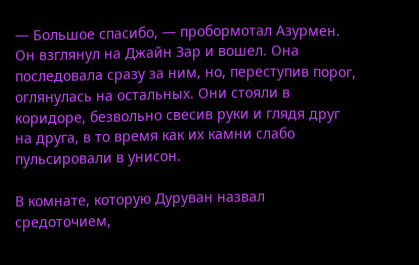— Большое спасибо, — пробормотал Азурмен. Он взглянул на Джайн Зар и вошел. Она последовала сразу за ним, но, переступив порог, оглянулась на остальных. Они стояли в коридоре, безвольно свесив руки и глядя друг на друга, в то время как их камни слабо пульсировали в унисон.

В комнате, которую Дуруван назвал средоточием,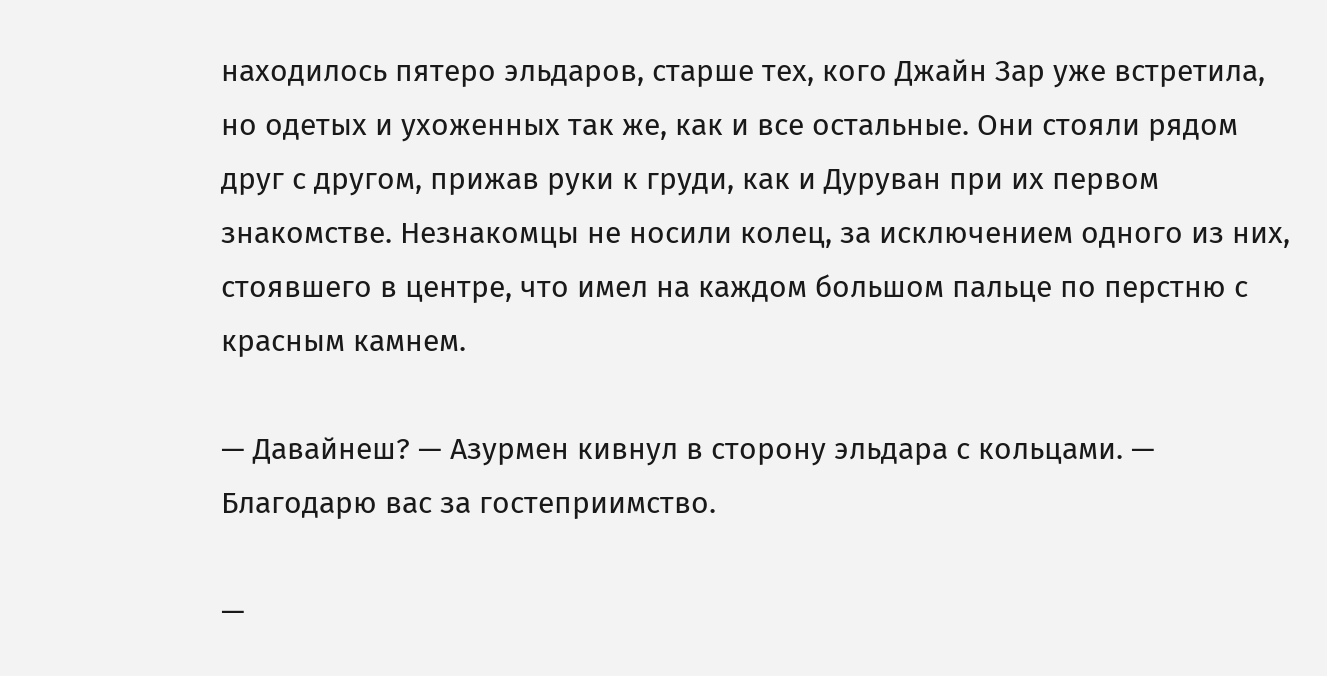находилось пятеро эльдаров, старше тех, кого Джайн Зар уже встретила, но одетых и ухоженных так же, как и все остальные. Они стояли рядом друг с другом, прижав руки к груди, как и Дуруван при их первом знакомстве. Незнакомцы не носили колец, за исключением одного из них, стоявшего в центре, что имел на каждом большом пальце по перстню с красным камнем.

— Давайнеш? — Азурмен кивнул в сторону эльдара с кольцами. — Благодарю вас за гостеприимство.

—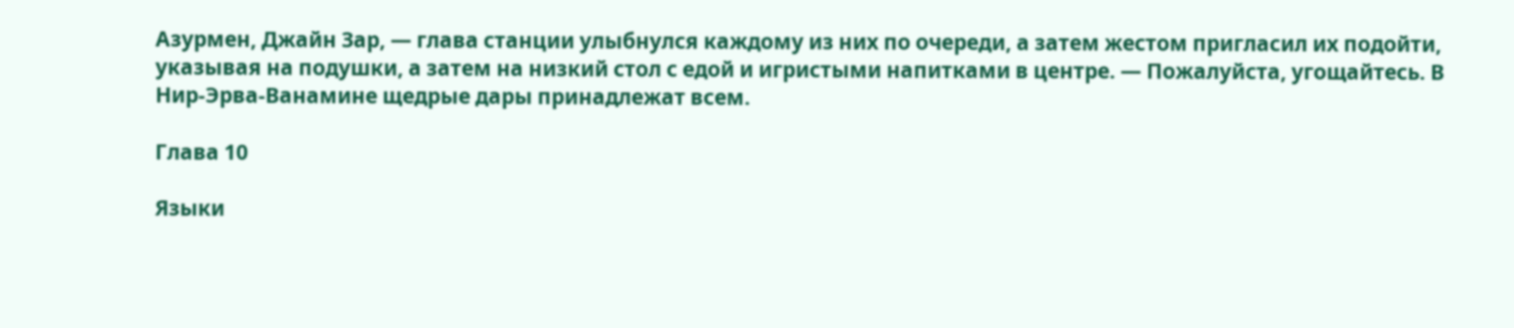Азурмен, Джайн Зар, — глава станции улыбнулся каждому из них по очереди, а затем жестом пригласил их подойти, указывая на подушки, а затем на низкий стол с едой и игристыми напитками в центре. — Пожалуйста, угощайтесь. В Нир-Эрва-Ванамине щедрые дары принадлежат всем.

Глава 10

Языки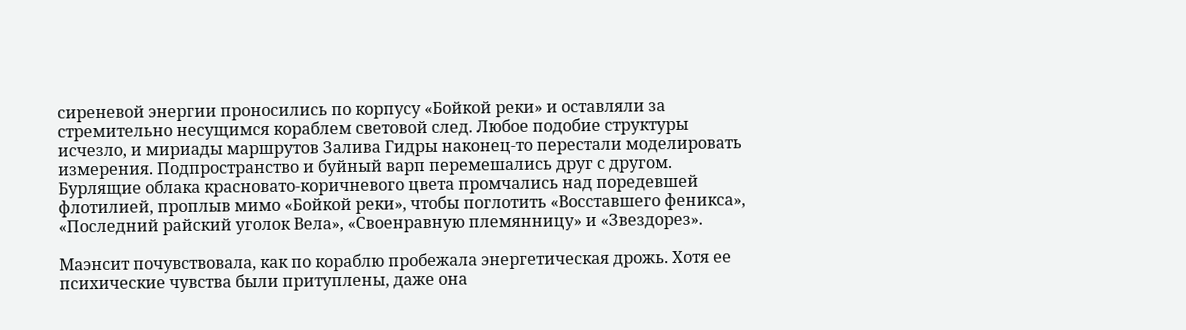сиреневой энергии проносились по корпусу «Бойкой реки» и оставляли за стремительно несущимся кораблем световой след. Любое подобие структуры исчезло, и мириады маршрутов Залива Гидры наконец-то перестали моделировать измерения. Подпространство и буйный варп перемешались друг с другом. Бурлящие облака красновато-коричневого цвета промчались над поредевшей флотилией, проплыв мимо «Бойкой реки», чтобы поглотить «Восставшего феникса», «Последний райский уголок Вела», «Своенравную племянницу» и «Звездорез».

Маэнсит почувствовала, как по кораблю пробежала энергетическая дрожь. Хотя ее психические чувства были притуплены, даже она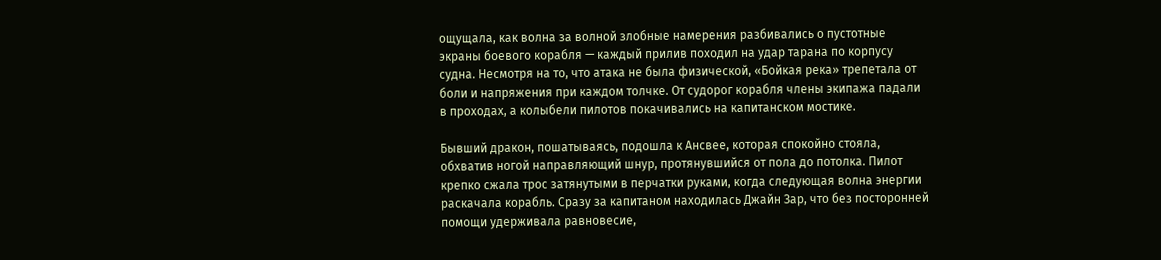ощущала, как волна за волной злобные намерения разбивались о пустотные экраны боевого корабля — каждый прилив походил на удар тарана по корпусу судна. Несмотря на то, что атака не была физической, «Бойкая река» трепетала от боли и напряжения при каждом толчке. От судорог корабля члены экипажа падали в проходах, а колыбели пилотов покачивались на капитанском мостике.

Бывший дракон, пошатываясь, подошла к Ансвее, которая спокойно стояла, обхватив ногой направляющий шнур, протянувшийся от пола до потолка. Пилот крепко сжала трос затянутыми в перчатки руками, когда следующая волна энергии раскачала корабль. Сразу за капитаном находилась Джайн Зар, что без посторонней помощи удерживала равновесие,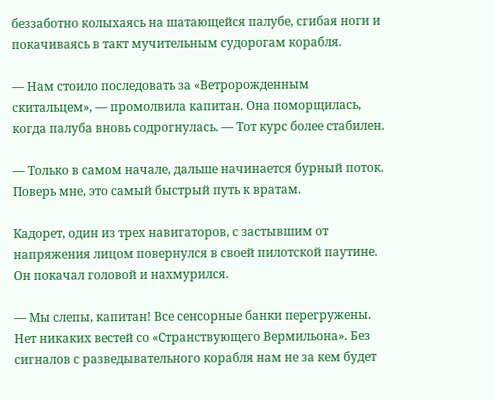беззаботно колыхаясь на шатающейся палубе, сгибая ноги и покачиваясь в такт мучительным судорогам корабля.

— Нам стоило последовать за «Ветророжденным скитальцем», — промолвила капитан. Она поморщилась, когда палуба вновь содрогнулась. — Тот курс более стабилен.

— Только в самом начале, дальше начинается бурный поток. Поверь мне, это самый быстрый путь к вратам.

Кадорет, один из трех навигаторов, с застывшим от напряжения лицом повернулся в своей пилотской паутине. Он покачал головой и нахмурился.

— Мы слепы, капитан! Все сенсорные банки перегружены. Нет никаких вестей со «Странствующего Вермильона». Без сигналов с разведывательного корабля нам не за кем будет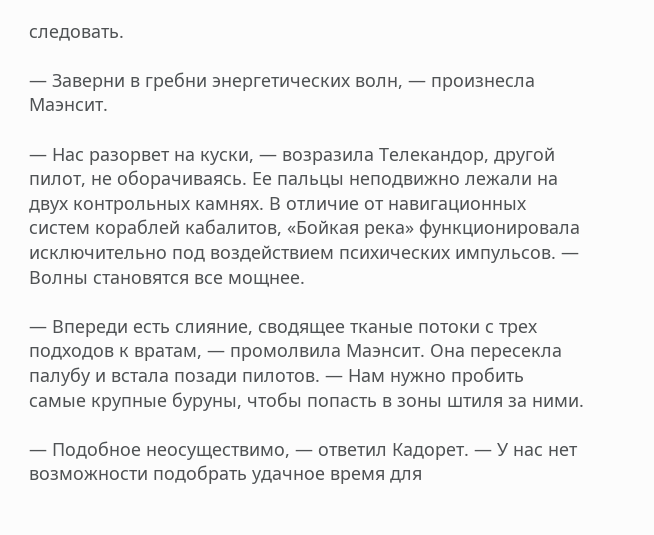следовать.

— Заверни в гребни энергетических волн, — произнесла Маэнсит.

— Нас разорвет на куски, — возразила Телекандор, другой пилот, не оборачиваясь. Ее пальцы неподвижно лежали на двух контрольных камнях. В отличие от навигационных систем кораблей кабалитов, «Бойкая река» функционировала исключительно под воздействием психических импульсов. — Волны становятся все мощнее.

— Впереди есть слияние, сводящее тканые потоки с трех подходов к вратам, — промолвила Маэнсит. Она пересекла палубу и встала позади пилотов. — Нам нужно пробить самые крупные буруны, чтобы попасть в зоны штиля за ними.

— Подобное неосуществимо, — ответил Кадорет. — У нас нет возможности подобрать удачное время для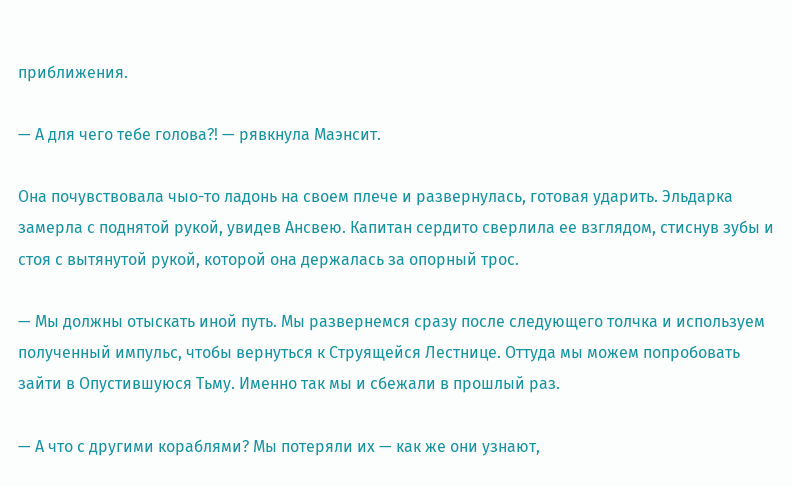приближения.

— А для чего тебе голова?! — рявкнула Маэнсит.

Она почувствовала чыо-то ладонь на своем плече и развернулась, готовая ударить. Эльдарка замерла с поднятой рукой, увидев Ансвею. Капитан сердито сверлила ее взглядом, стиснув зубы и стоя с вытянутой рукой, которой она держалась за опорный трос.

— Мы должны отыскать иной путь. Мы развернемся сразу после следующего толчка и используем полученный импульс, чтобы вернуться к Струящейся Лестнице. Оттуда мы можем попробовать зайти в Опустившуюся Тьму. Именно так мы и сбежали в прошлый раз.

— А что с другими кораблями? Мы потеряли их — как же они узнают,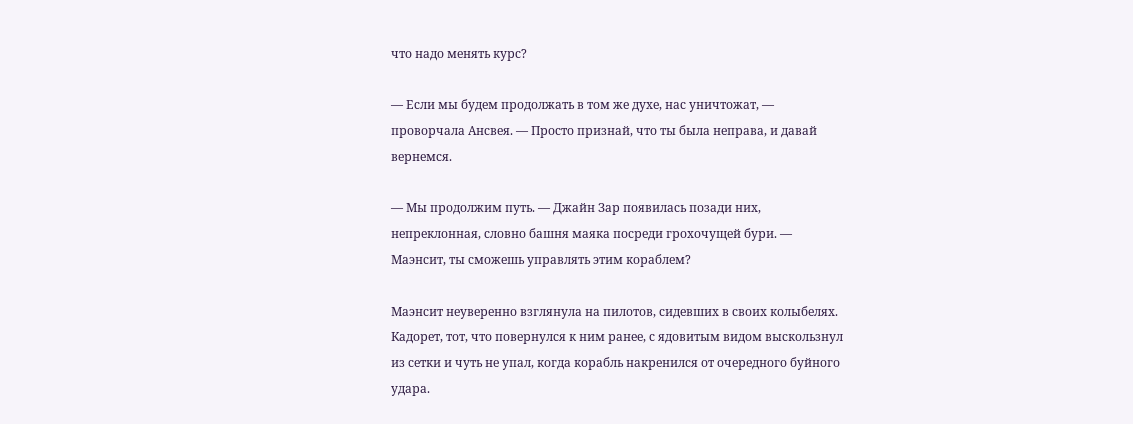что надо менять курс?

— Если мы будем продолжать в том же духе, нас уничтожат, — проворчала Ансвея. — Просто признай, что ты была неправа, и давай вернемся.

— Мы продолжим путь. — Джайн Зар появилась позади них, непреклонная, словно башня маяка посреди грохочущей бури. — Маэнсит, ты сможешь управлять этим кораблем?

Маэнсит неуверенно взглянула на пилотов, сидевших в своих колыбелях. Кадорет, тот, что повернулся к ним ранее, с ядовитым видом выскользнул из сетки и чуть не упал, когда корабль накренился от очередного буйного удара.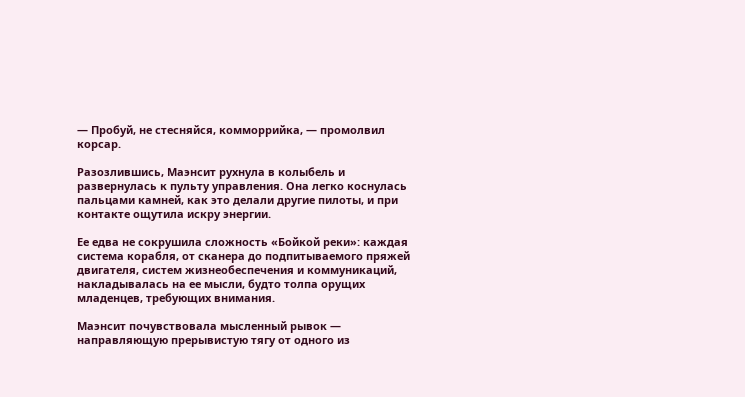— Пробуй, не стесняйся, комморрийка, — промолвил корсар.

Разозлившись, Маэнсит рухнула в колыбель и развернулась к пульту управления. Она легко коснулась пальцами камней, как это делали другие пилоты, и при контакте ощутила искру энергии.

Ее едва не сокрушила сложность «Бойкой реки»: каждая система корабля, от сканера до подпитываемого пряжей двигателя, систем жизнеобеспечения и коммуникаций, накладывалась на ее мысли, будто толпа орущих младенцев, требующих внимания.

Маэнсит почувствовала мысленный рывок — направляющую прерывистую тягу от одного из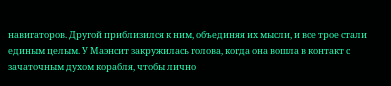навигаторов. Другой приблизился к ним, объединяя их мысли, и все трое стали единым целым. У Маэнсит закружилась голова, когда она вошла в контакт с зачаточным духом корабля, чтобы лично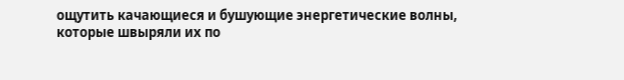ощутить качающиеся и бушующие энергетические волны, которые швыряли их по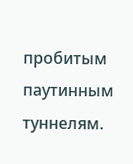пробитым паутинным туннелям.